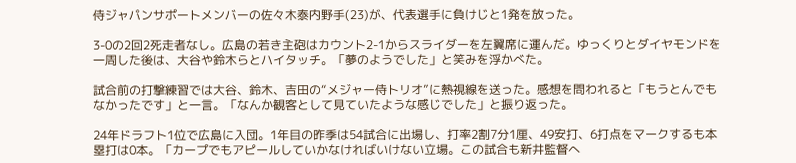侍ジャパンサポートメンバーの佐々木泰内野手(23)が、代表選手に負けじと1発を放った。

3-0の2回2死走者なし。広島の若き主砲はカウント2-1からスライダーを左翼席に運んだ。ゆっくりとダイヤモンドを一周した後は、大谷や鈴木らとハイタッチ。「夢のようでした」と笑みを浮かべた。

試合前の打撃練習では大谷、鈴木、吉田の“メジャー侍トリオ”に熱視線を送った。感想を問われると「もうとんでもなかったです」と一言。「なんか観客として見ていたような感じでした」と振り返った。

24年ドラフト1位で広島に入団。1年目の昨季は54試合に出場し、打率2割7分1厘、49安打、6打点をマークするも本塁打は0本。「カープでもアピールしていかなければいけない立場。この試合も新井監督へ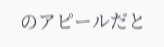のアピールだと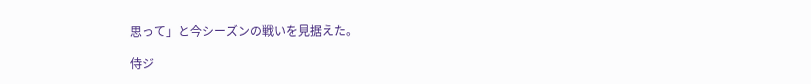思って」と今シーズンの戦いを見据えた。

侍ジ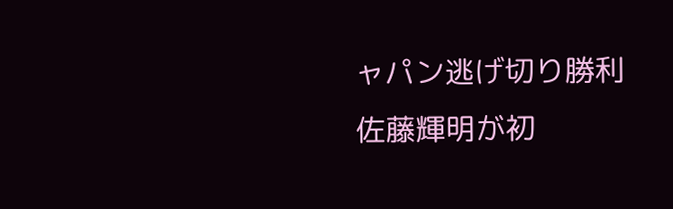ャパン逃げ切り勝利 佐藤輝明が初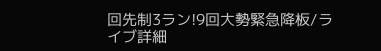回先制3ラン!9回大勢緊急降板/ライブ詳細